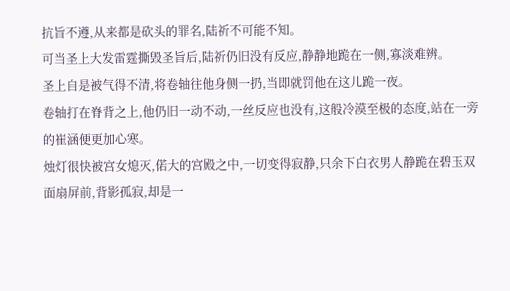抗旨不遵,从来都是砍头的罪名,陆祈不可能不知。
可当圣上大发雷霆撕毁圣旨后,陆祈仍旧没有反应,静静地跪在一侧,寡淡难辨。
圣上自是被气得不清,将卷轴往他身侧一扔,当即就罚他在这儿跪一夜。
卷轴打在脊背之上,他仍旧一动不动,一丝反应也没有,这般冷漠至极的态度,站在一旁的崔涵便更加心寒。
烛灯很快被宫女熄灭,偌大的宫殿之中,一切变得寂静,只余下白衣男人静跪在碧玉双面扇屏前,背影孤寂,却是一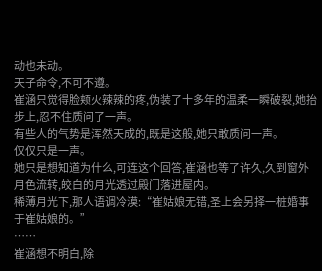动也未动。
天子命令,不可不遵。
崔涵只觉得脸颊火辣辣的疼,伪装了十多年的温柔一瞬破裂,她抬步上,忍不住质问了一声。
有些人的气势是浑然天成的,既是这般,她只敢质问一声。
仅仅只是一声。
她只是想知道为什么,可连这个回答,崔涵也等了许久,久到窗外月色流转,皎白的月光透过殿门落进屋内。
稀薄月光下,那人语调冷漠:“崔姑娘无错,圣上会另择一桩婚事于崔姑娘的。”
……
崔涵想不明白,除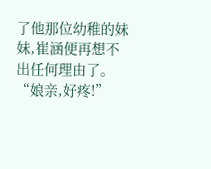了他那位幼稚的妹妹,崔涵便再想不出任何理由了。
“娘亲,好疼!”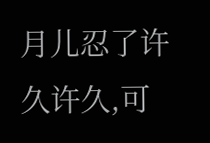月儿忍了许久许久,可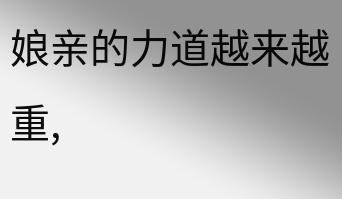娘亲的力道越来越重,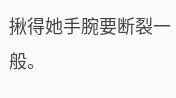揪得她手腕要断裂一般。